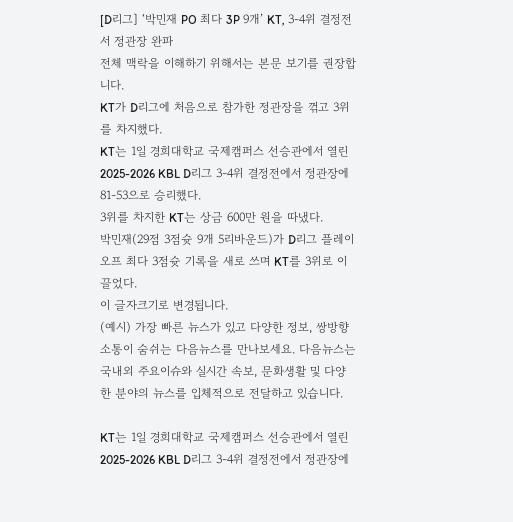[D리그] ‘박민재 PO 최다 3P 9개’ KT, 3-4위 결정전서 정관장 완파
전체 맥락을 이해하기 위해서는 본문 보기를 권장합니다.
KT가 D리그에 처음으로 참가한 정관장을 꺾고 3위를 차지했다.
KT는 1일 경희대학교 국제캠퍼스 선승관에서 열린 2025-2026 KBL D리그 3-4위 결정전에서 정관장에 81-53으로 승리했다.
3위를 차지한 KT는 상금 600만 원을 따냈다.
박민재(29점 3점슛 9개 5리바운드)가 D리그 플레이오프 최다 3점슛 기록을 새로 쓰며 KT를 3위로 이끌었다.
이 글자크기로 변경됩니다.
(예시) 가장 빠른 뉴스가 있고 다양한 정보, 쌍방향 소통이 숨쉬는 다음뉴스를 만나보세요. 다음뉴스는 국내외 주요이슈와 실시간 속보, 문화생활 및 다양한 분야의 뉴스를 입체적으로 전달하고 있습니다.

KT는 1일 경희대학교 국제캠퍼스 선승관에서 열린 2025-2026 KBL D리그 3-4위 결정전에서 정관장에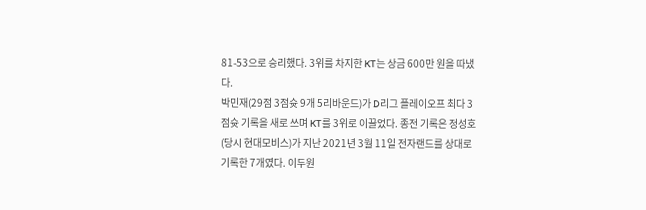81-53으로 승리했다. 3위를 차지한 KT는 상금 600만 원을 따냈다.
박민재(29점 3점슛 9개 5리바운드)가 D리그 플레이오프 최다 3점슛 기록을 새로 쓰며 KT를 3위로 이끌었다. 종전 기록은 정성호(당시 현대모비스)가 지난 2021년 3월 11일 전자랜드를 상대로 기록한 7개였다. 이두원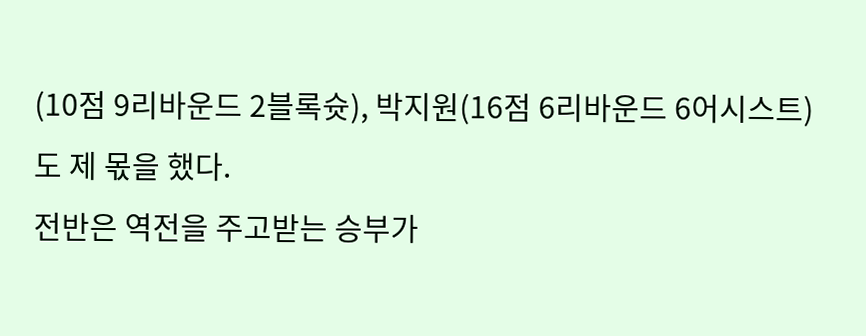(10점 9리바운드 2블록슛), 박지원(16점 6리바운드 6어시스트)도 제 몫을 했다.
전반은 역전을 주고받는 승부가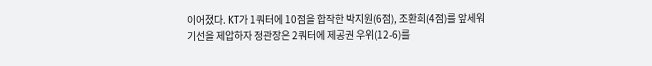이어졌다. KT가 1쿼터에 10점을 합작한 박지원(6점), 조환희(4점)를 앞세워 기선을 제압하자 정관장은 2쿼터에 제공권 우위(12-6)를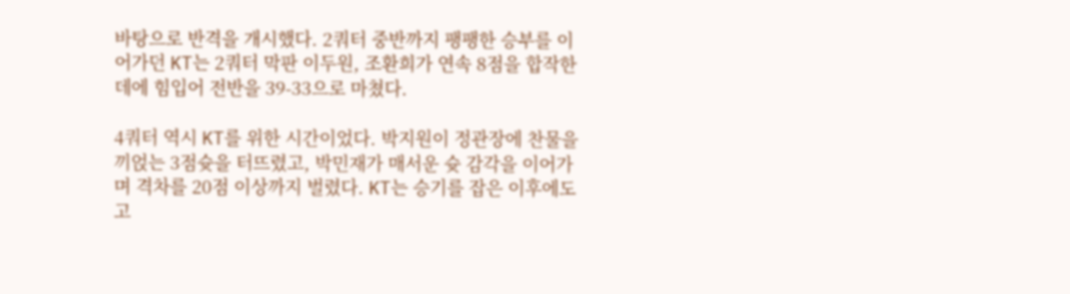바탕으로 반격을 개시했다. 2쿼터 중반까지 팽팽한 승부를 이어가던 KT는 2쿼터 막판 이두원, 조환희가 연속 8점을 합작한 데에 힘입어 전반을 39-33으로 마쳤다.

4쿼터 역시 KT를 위한 시간이었다. 박지원이 정관장에 찬물을 끼얹는 3점슛을 터뜨렸고, 박민재가 매서운 슛 감각을 이어가며 격차를 20점 이상까지 벌렸다. KT는 승기를 잡은 이후에도 고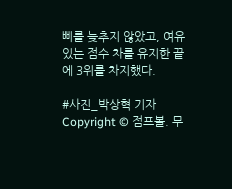삐를 늦추지 않았고, 여유 있는 점수 차를 유지한 끝에 3위를 차지했다.

#사진_박상혁 기자
Copyright © 점프볼. 무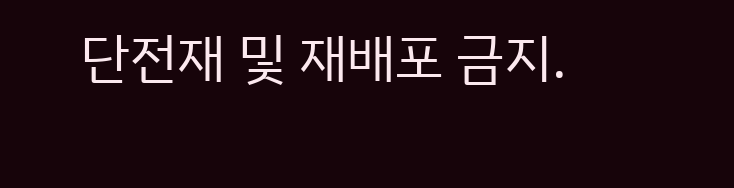단전재 및 재배포 금지.